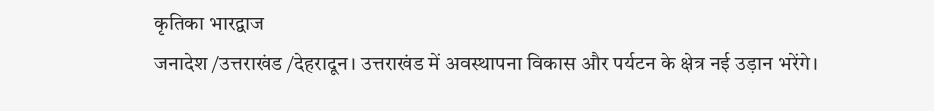कृतिका भारद्वाज
जनादेश /उत्तराखंड /देहरादून। उत्तराखंड में अवस्थापना विकास और पर्यटन के क्षेत्र नई उड़ान भरेंगे।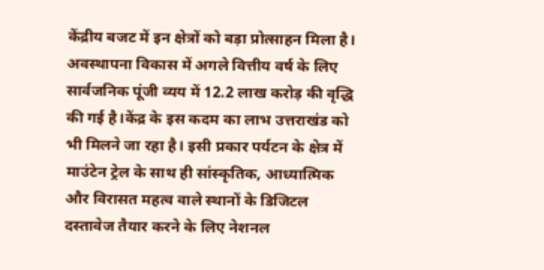केंद्रीय बजट में इन क्षेत्रों को बड़ा प्रोत्साहन मिला है। अवस्थापना विकास में अगले वित्तीय वर्ष के लिए सार्वजनिक पूंजी व्यय में 12.2 लाख करोड़ की वृद्धि की गई है।केंद्र के इस कदम का लाभ उत्तराखंड को भी मिलने जा रहा है। इसी प्रकार पर्यटन के क्षेत्र में माउंटेन ट्रेल के साथ ही सांस्कृतिक, आध्यात्मिक और विरासत महत्व वाले स्थानों के डिजिटल दस्तावेज तैयार करने के लिए नेशनल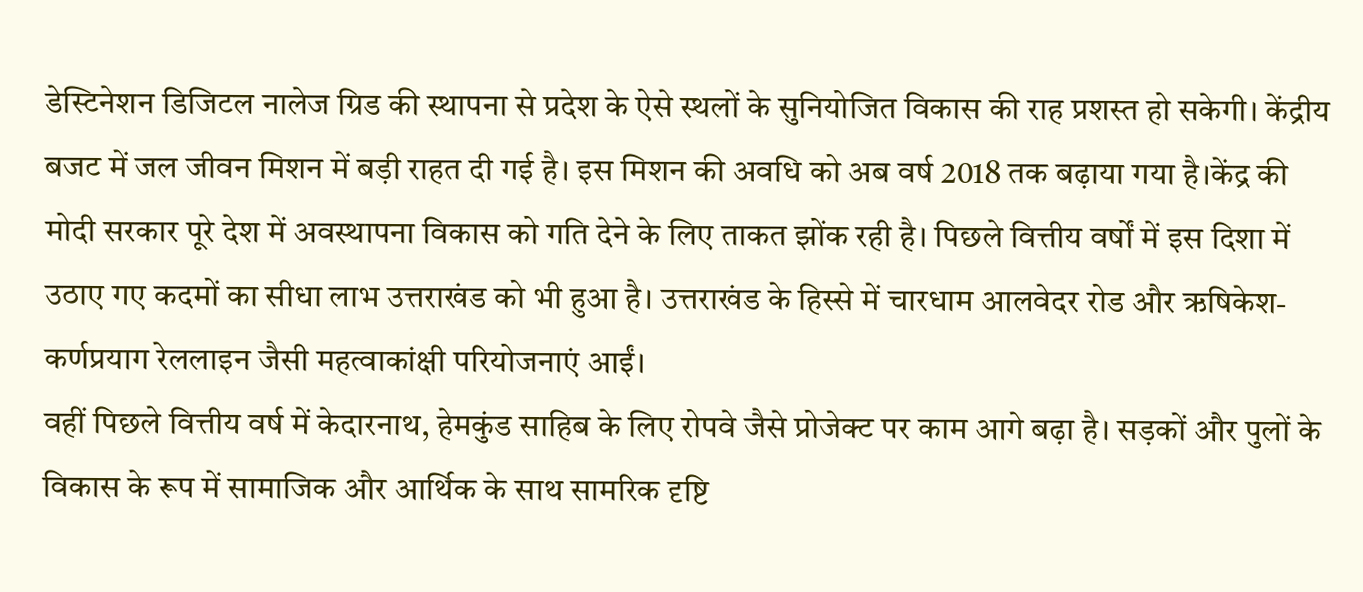डेस्टिनेशन डिजिटल नालेज ग्रिड की स्थापना से प्रदेश के ऐसे स्थलों के सुनियोजित विकास की राह प्रशस्त हो सकेगी। केंद्रीय बजट में जल जीवन मिशन में बड़ी राहत दी गई है। इस मिशन की अवधि को अब वर्ष 2018 तक बढ़ाया गया है।केंद्र की मोदी सरकार पूरे देश में अवस्थापना विकास को गति देने के लिए ताकत झोंक रही है। पिछले वित्तीय वर्षों में इस दिशा में उठाए गए कदमों का सीधा लाभ उत्तराखंड को भी हुआ है। उत्तराखंड के हिस्से में चारधाम आलवेदर रोड और ऋषिकेश-कर्णप्रयाग रेललाइन जैसी महत्वाकांक्षी परियोजनाएं आईं।
वहीं पिछले वित्तीय वर्ष में केदारनाथ, हेमकुंड साहिब के लिए रोपवे जैसे प्रोजेक्ट पर काम आगे बढ़ा है। सड़कों और पुलों के विकास के रूप में सामाजिक और आर्थिक के साथ सामरिक दृष्टि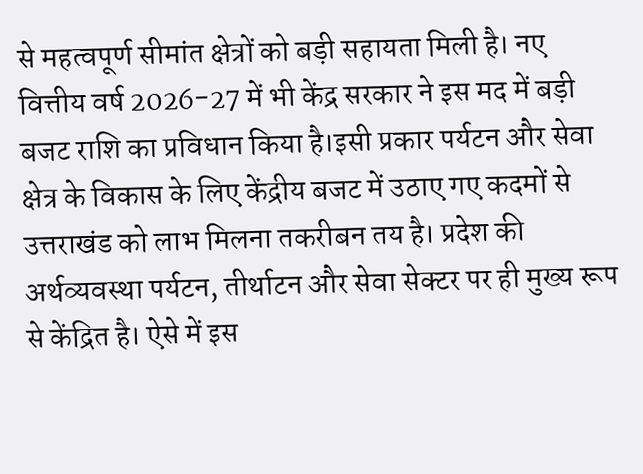से महत्वपूर्ण सीमांत क्षेत्रों को बड़ी सहायता मिली है। नए वित्तीय वर्ष 2026-27 में भी केंद्र सरकार ने इस मद में बड़ी बजट राशि का प्रविधान किया है।इसी प्रकार पर्यटन और सेवा क्षेत्र के विकास के लिए केंद्रीय बजट में उठाए गए कदमों से उत्तराखंड को लाभ मिलना तकरीबन तय है। प्रदेश की अर्थव्यवस्था पर्यटन, तीर्थाटन और सेवा सेक्टर पर ही मुख्य रूप से केंद्रित है। ऐसे में इस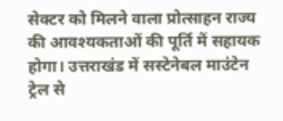सेक्टर को मिलने वाला प्रोत्साहन राज्य की आवश्यकताओं की पूर्ति में सहायक होगा। उत्तराखंड में सस्टेनेबल माउंटेन ट्रेल से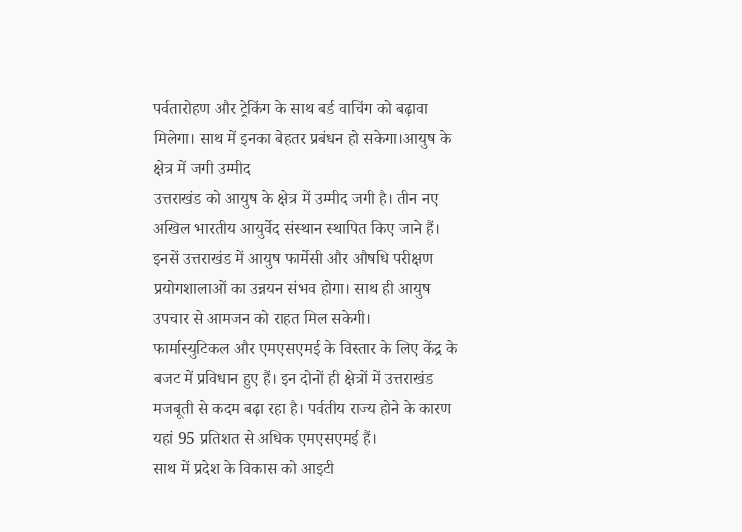पर्वतारोहण और ट्रेकिंग के साथ बर्ड वाचिंग को बढ़ावा मिलेगा। साथ में इनका बेहतर प्रबंधन हो सकेगा।आयुष के क्षेत्र में जगी उम्मीद
उत्तराखंड को आयुष के क्षेत्र में उम्मीद जगी है। तीन नए अखिल भारतीय आयुर्वेद संस्थान स्थापित किए जाने हैं। इनसें उत्तराखंड में आयुष फार्मेसी और औषधि परीक्षण प्रयोगशालाओं का उन्नयन संभव होगा। साथ ही आयुष उपचार से आमजन को राहत मिल सकेगी।
फार्मास्युटिकल और एमएसएमई के विस्तार के लिए केंद्र के बजट में प्रविधान हुए हैं। इन दोनों ही क्षेत्रों में उत्तराखंड मजबूती से कदम बढ़ा रहा है। पर्वतीय राज्य होने के कारण यहां 95 प्रतिशत से अधिक एमएसएमई हैं।
साथ में प्रदेश के विकास को आइटी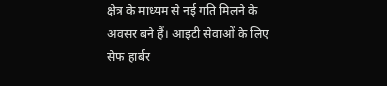क्षेत्र के माध्यम से नई गति मिलने के अवसर बने हैं। आइटी सेवाओं के लिए सेफ हार्बर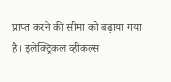प्राप्त करने की सीमा को बढ़ाया गया है। इलेक्ट्रिकल व्हीकल्स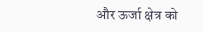और ऊर्जा क्षेत्र को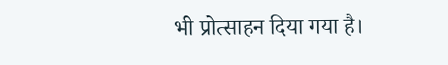भी प्रोत्साहन दिया गया है।